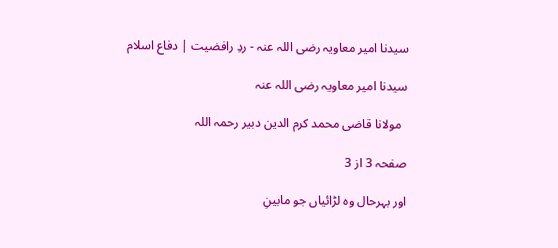سیدنا امیر معاویہ رضی اللہ عنہ - ردِ رافضیت | دفاع اسلام

سیدنا امیر معاویہ رضی اللہ عنہ

  مولانا قاضی محمد کرم الدین دبیر رحمہ اللہ

صفحہ 3 از 3

اور بہرحال وہ لڑائیاں جو مابینِ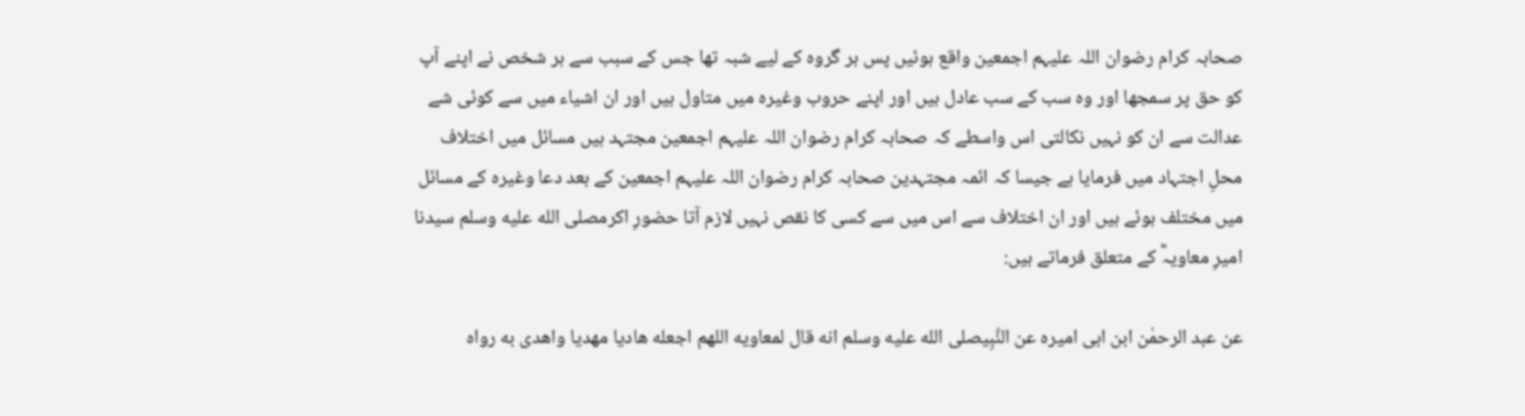صحابہ کرام رضوان اللہ علیہم اجمعین واقع ہوئیں پس ہر گروہ کے لیے شبہ تھا جس کے سبب سے ہر شخص نے اپنے آپ کو حق پر سمجھا اور وہ سب کے سب عادل ہیں اور اپنے حروب وغیرہ میں متاول ہیں اور ان اشیاء میں سے کوئی شے عدالت سے ان کو نہیں نکالتی اس واسطے کہ صحابہ کرام رضوان اللہ علیہم اجمعین مجتہد ہیں مسائل میں اختلاف محلِ اجتہاد میں فرمایا ہے جیسا کہ ائمہ مجتہدین صحابہ کرام رضوان اللہ علیہم اجمعین کے بعد دعا وغیرہ کے مسائل میں مختلف ہوئے ہیں اور ان اختلاف سے اس میں سے کسی کا نقص نہیں لازم آتا حضورِ اکرمصلى الله عليه وسلم سیدنا امیرِ معاویہؓ کے متعلق فرماتے ہیں:

عن عبد الرحمٰن ابن ابی اميره عن النَّبِیصلى الله عليه وسلم انه قال لمعاويه اللهم اجعله ھادیا مھديا واهدى به رواه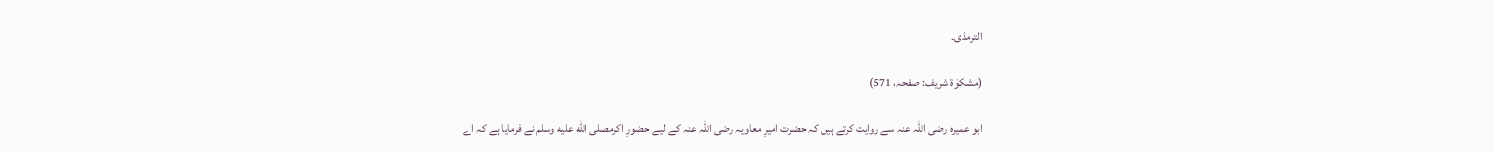الترمذی۔

(مشکوٰۃ شريف: صفحہ، 571)

ابو عمیرہ رضی اللہ عنہ سے روایت کرتے ہیں کہ حضرت امیرِ معاویہ رضی اللہ عنہ کے لیے حضورِ اکرمصلى الله عليه وسلم نے فرمایا ہے کہ اے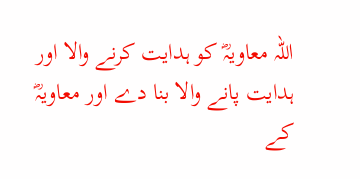اللہ معاویہؓ کو ہدایت کرنے والا اور ہدایت پانے والا بنا دے اور معاویہؓ کے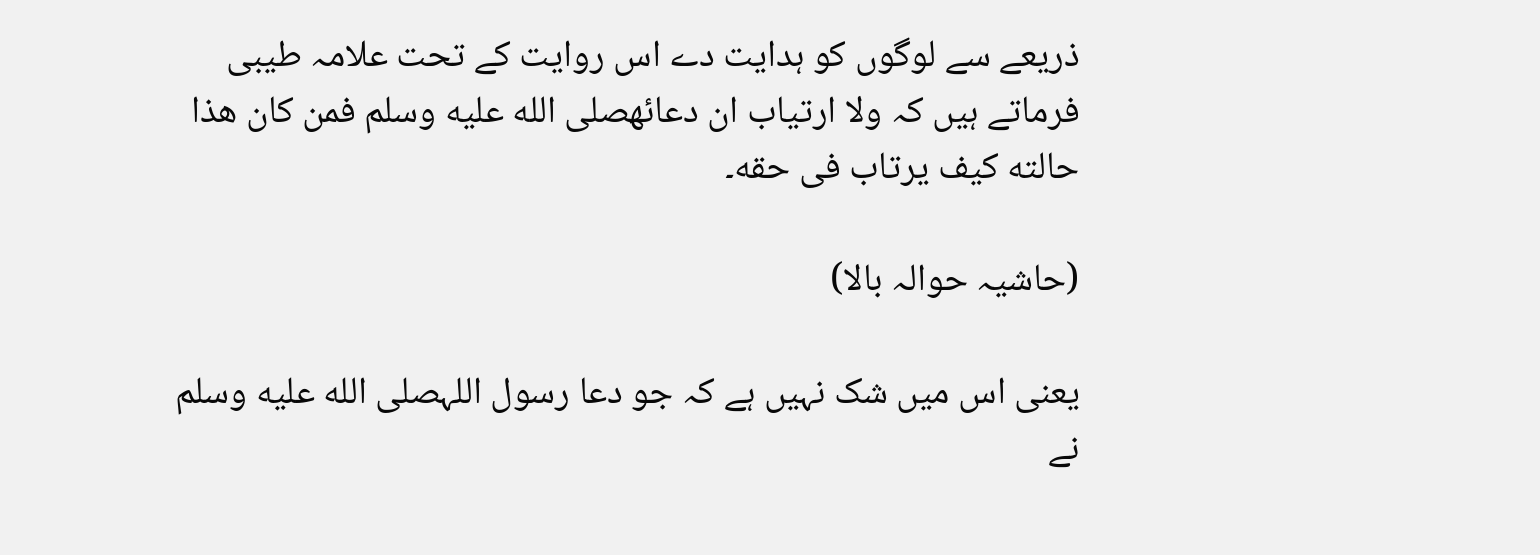ذریعے سے لوگوں کو ہدایت دے اس روایت کے تحت علامہ طیبی فرماتے ہیں کہ ولا ارتياب ان دعائهصلى الله عليه وسلم فمن كان هذا حالته كيف يرتاب فی حقه۔

(حاشیہ حوالہ بالا)

یعنی اس میں شک نہیں ہے کہ جو دعا رسول اللہصلى الله عليه وسلم نے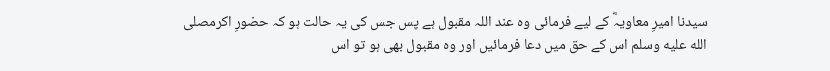سیدنا امیرِ معاویہؓ کے لیے فرمائی وہ عند اللہ مقبول ہے پس جس کی یہ حالت ہو کہ حضورِ اکرمصلى الله عليه وسلم اس کے حق میں دعا فرمائیں اور وہ مقبول بھی ہو تو اس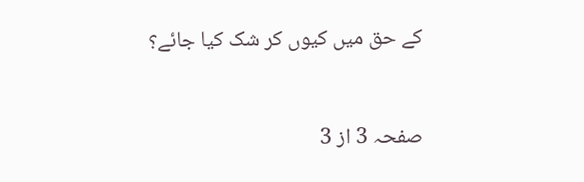کے حق میں کیوں کر شک کیا جائے؟


صفحہ 3 از 3